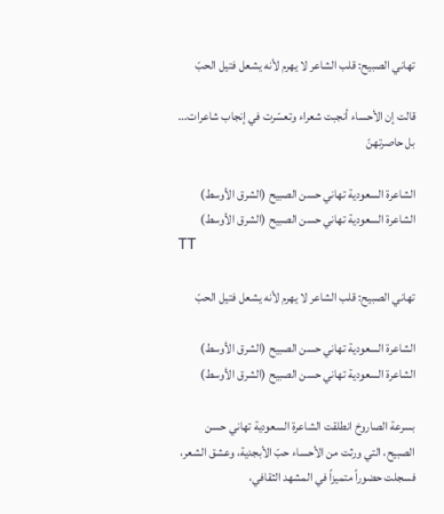تهاني الصبيح: قلب الشاعر لا يهرم لأنه يشعل فتيل الحبّ

قالت إن الأحساء أنجبت شعراء وتعسّرت في إنجاب شاعرات... بل حاصرتهنّ

الشاعرة السعودية تهاني حسن الصبيح (الشرق الأوسط)
الشاعرة السعودية تهاني حسن الصبيح (الشرق الأوسط)
TT

تهاني الصبيح: قلب الشاعر لا يهرم لأنه يشعل فتيل الحبّ

الشاعرة السعودية تهاني حسن الصبيح (الشرق الأوسط)
الشاعرة السعودية تهاني حسن الصبيح (الشرق الأوسط)

بسرعة الصاروخ انطلقت الشاعرة السعودية تهاني حسن الصبيح، التي ورثت من الأحساء حبّ الأبجدية، وعشق الشعر، فسجلت حضوراً متميزاً في المشهد الثقافي،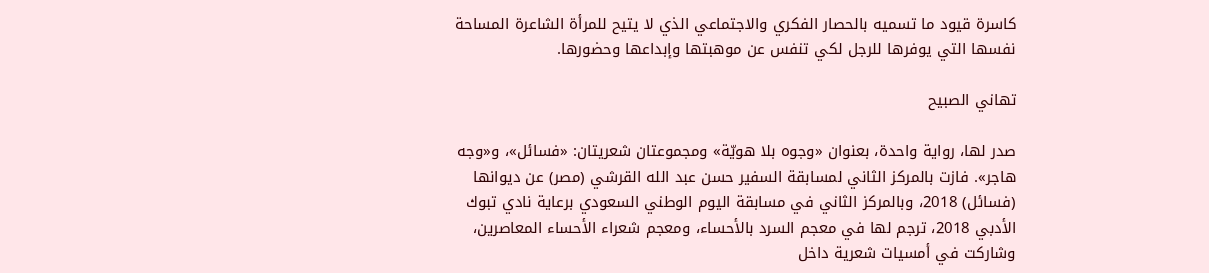كاسرة قيود ما تسميه بالحصار الفكري والاجتماعي الذي لا يتيح للمرأة الشاعرة المساحة نفسها التي يوفرها للرجل لكي تنفس عن موهبتها وإبداعها وحضورها.

تهاني الصبيح

صدر لها، رواية واحدة، بعنوان «وجوه بلا هويّة» ومجموعتان شعريتان: «فسائل»، و«وجه هاجر». فازت بالمركز الثاني لمسابقة السفير حسن عبد الله القرشي (مصر) عن ديوانها (فسائل) 2018، وبالمركز الثاني في مسابقة اليوم الوطني السعودي برعاية نادي تبوك الأدبي 2018، ترجم لها في معجم السرد بالأحساء، ومعجم شعراء الأحساء المعاصرين، وشاركت في أمسيات شعرية داخل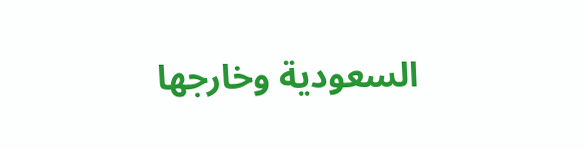السعودية وخارجها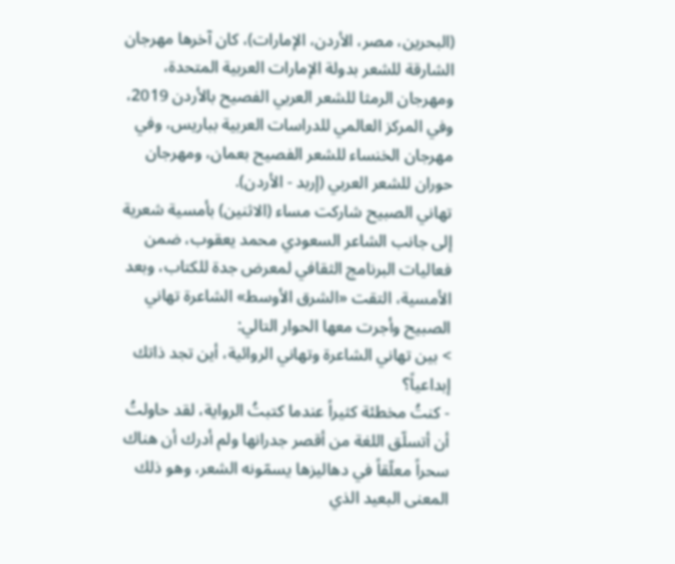(البحرين، مصر، الأردن، الإمارات)، كان آخرها مهرجان الشارقة للشعر بدولة الإمارات العربية المتحدة، ومهرجان الرمثا للشعر العربي الفصيح بالأردن 2019، وفي المركز العالمي للدراسات العربية بباريس، وفي مهرجان الخنساء للشعر الفصيح بعمان، ومهرجان حوران للشعر العربي (إربد - الأردن).
تهاني الصبيح شاركت مساء (الاثنين) بأمسية شعرية إلى جانب الشاعر السعودي محمد يعقوب، ضمن فعاليات البرنامج الثقافي لمعرض جدة للكتاب، وبعد الأمسية، التقت «الشرق الأوسط» الشاعرة تهاني الصبيح وأجرت معها الحوار التالي:
> بين تهاني الشاعرة وتهاني الروائية، أين تجد ذاتك إبداعياً؟
- كنتُ مخطئة كثيراً عندما كتبتُ الرواية، لقد حاولتُ أن أتسلّق اللغة من أقصر جدرانها ولم أدرك أن هناك سحراً معلّقاً في دهاليزها يسمّونه الشعر، وهو ذلك المعنى البعيد الذي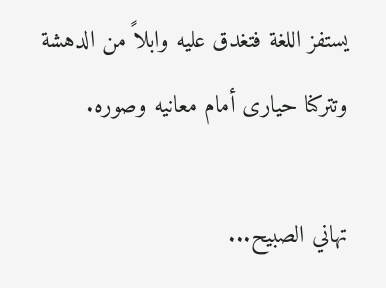يستفز اللغة فتغدق عليه وابلاً من الدهشة وتتركنا حيارى أمام معانيه وصوره.

تهاني الصبيح...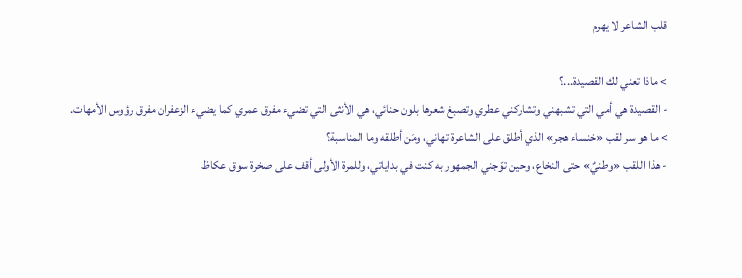قلب الشاعر لا يهرم

> ماذا تعني لك القصيدة...؟
- القصيدة هي أمي التي تشبهني وتشاركني عطري وتصبغ شعرها بلون حنائي، هي الأنثى التي تضيء مفرق عمري كما يضيء الزعفران مفرق رؤوس الأمهات.
> ما هو سر لقب «خنساء هجر» الذي أطلق على الشاعرة تهاني، ومَن أطلقه وما المناسبة؟
- هذا اللقب «وطنيٌ» حتى النخاع، وحين توّجني الجمهور به كنت في بداياتي، وللمرة الأولى أقف على صخرة سوق عكاظ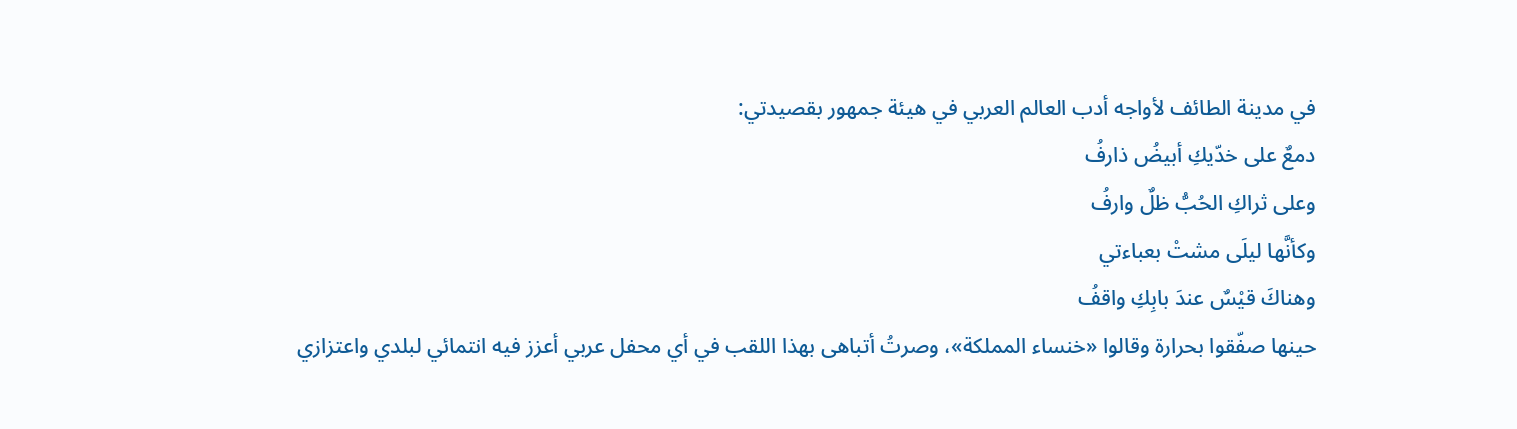في مدينة الطائف لأواجه أدب العالم العربي في هيئة جمهور بقصيدتي:
دمعٌ على خدّيكِ أبيضُ ذارفُ
وعلى ثراكِ الحُبُّ ظلٌ وارفُ
وكأنَّها ليلَى مشتْ بعباءتي
وهناكَ قيْسٌ عندَ بابِكِ واقفُ
حينها صفّقوا بحرارة وقالوا «خنساء المملكة»، وصرتُ أتباهى بهذا اللقب في أي محفل عربي أعزز فيه انتمائي لبلدي واعتزازي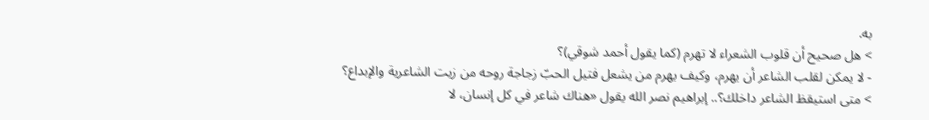به.
> هل صحيح أن قلوب الشعراء لا تهرم (كما يقول أحمد شوقي)؟
- لا يمكن لقلب الشاعر أن يهرم، وكيف يهرم من يشعل فتيل الحبّ زجاجة روحه من زيت الشاعرية والإبداع؟
> متى استيقظ الشاعر داخلك؟.. إبراهيم نصر الله يقول «هناك شاعر في كل إنسان، لا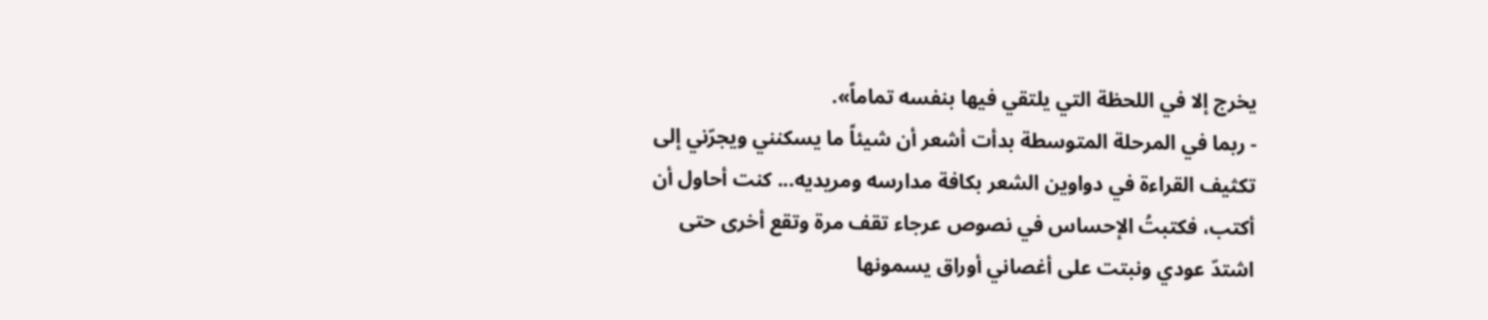يخرج إلا في اللحظة التي يلتقي فيها بنفسه تماماً».
- ربما في المرحلة المتوسطة بدأت أشعر أن شيئاً ما يسكنني ويجرّني إلى تكثيف القراءة في دواوين الشعر بكافة مدارسه ومريديه... كنت أحاول أن أكتب، فكتبتُ الإحساس في نصوص عرجاء تقف مرة وتقع أخرى حتى اشتدّ عودي ونبتت على أغصاني أوراق يسمونها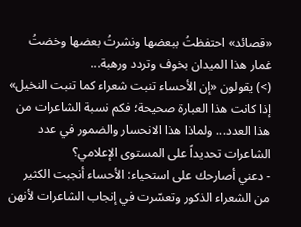«قصائد» احتفظتُ ببعضها ونشرتُ بعضها وخضتُ غمار هذا الميدان بخوف وتردد ورهبة...
(>) يقولون «إن الأحساء تنبت شعراء كما تنبت النخيل» إذا كانت هذا العبارة صحيحة؛ فكم نسبة الشاعرات من هذا العدد... ولماذا هذا الانحسار والضمور في عدد الشاعرات تحديداً على المستوى الإعلامي؟
- دعني أصارحك على استحياء: الأحساء أنجبت الكثير من الشعراء الذكور وتعسّرت في إنجاب الشاعرات لأنهن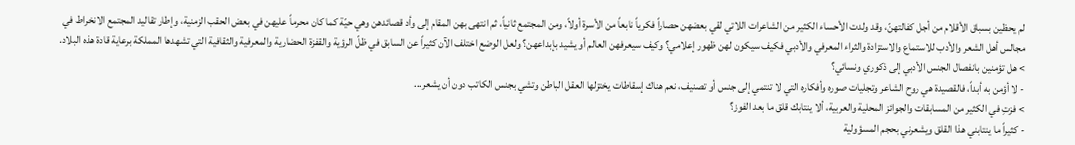لم يحظين بسباق الأقلام من أجل كفالتهنّ، وقد ولدت الأحساء الكثير من الشاعرات اللاتي لقي بعضهن حصاراً فكرياً نابعاً من الأسرة أولاً، ومن المجتمع ثانياً، ثم انتهى بهن المقام إلى وأد قصائدهن وهي حيّة كما كان محرماً عليهن في بعض الحقب الزمنية، وإطار تقاليد المجتمع الانخراط في مجالس أهل الشعر والأدب للاستماع والاستزادة والثراء المعرفي والأدبي فكيف سيكون لهن ظهور إعلامي؟ وكيف سيعرفهن العالم أو يشيد بإبداعهن؟ ولعل الوضع اختلف الآن كثيراً عن السابق في ظلّ الرؤية والقفزة الحضارية والمعرفية والثقافية التي تشهدها المملكة برعاية قادة هذه البلاد.
> هل تؤمنين بانفصال الجنس الأدبي إلى ذكوري ونسائي؟
- لا أؤمن به أبداً، فالقصيدة هي روح الشاعر وتجليات صوره وأفكاره التي لا تنتمي إلى جنس أو تصنيف، نعم هناك إسقاطات يختزلها العقل الباطن وتشي بجنس الكاتب دون أن يشعر...
> فزتِ في الكثير من المسابقات والجوائز المحلية والعربية، ألا ينتابك قلق ما بعد الفوز؟
- كثيراً ما ينتابني هذا القلق ويشعرني بحجم المسؤولية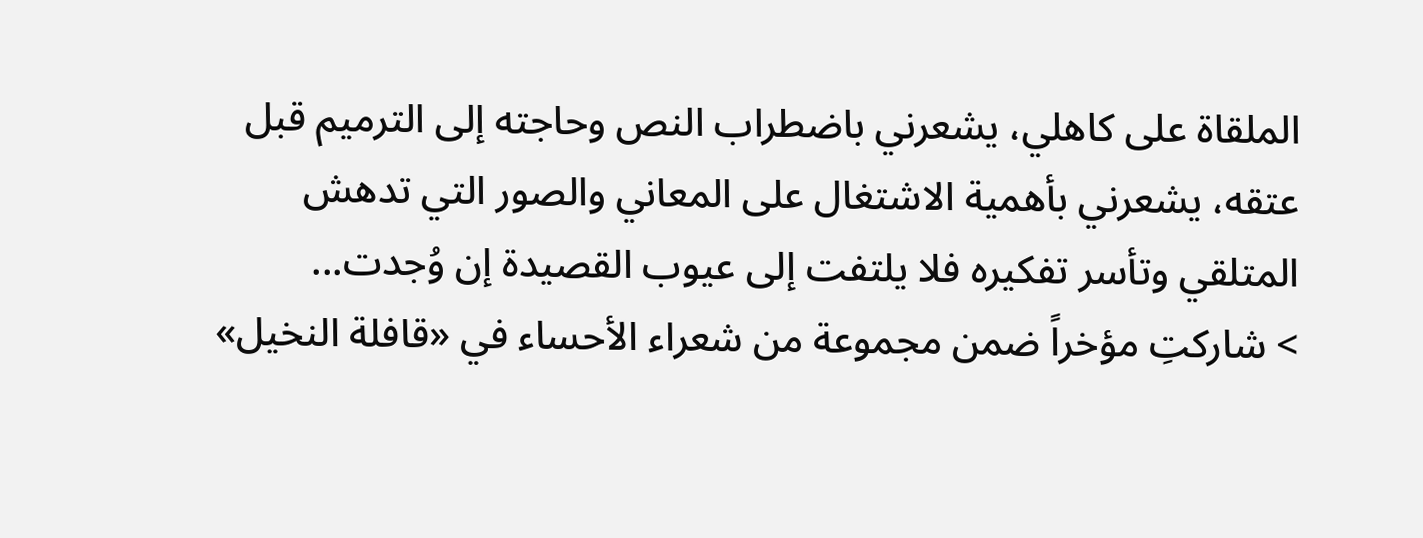الملقاة على كاهلي، يشعرني باضطراب النص وحاجته إلى الترميم قبل عتقه، يشعرني بأهمية الاشتغال على المعاني والصور التي تدهش المتلقي وتأسر تفكيره فلا يلتفت إلى عيوب القصيدة إن وُجدت...
> شاركتِ مؤخراً ضمن مجموعة من شعراء الأحساء في «قافلة النخيل»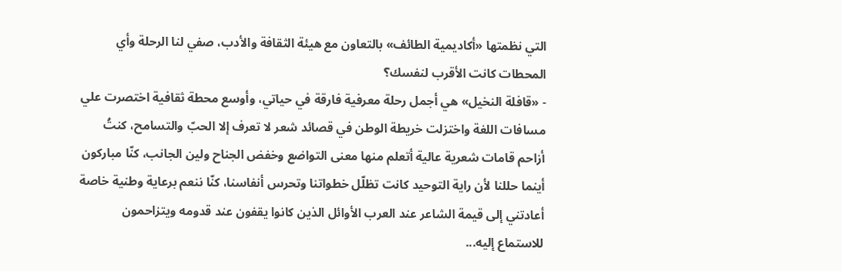التي نظمتها «أكاديمية الطائف» بالتعاون مع هيئة الثقافة والأدب، صفي لنا الرحلة وأي المحطات كانت الأقرب لنفسك؟
- «قافلة النخيل» هي أجمل رحلة معرفية فارقة في حياتي، وأوسع محطة ثقافية اختصرت علي مسافات اللغة واختزلت خريطة الوطن في قصائد شعر لا تعرف إلا الحبّ والتسامح، كنتُ أزاحم قامات شعرية عالية أتعلم منها معنى التواضع وخفض الجناح ولين الجانب، كنّا مباركون أينما حللنا لأن راية التوحيد كانت تظلّل خطواتنا وتحرس أنفاسنا، كنّا ننعم برعاية وطنية خاصة أعادتني إلى قيمة الشاعر عند العرب الأوائل الذين كانوا يقفون عند قدومه ويتزاحمون للاستماع إليه...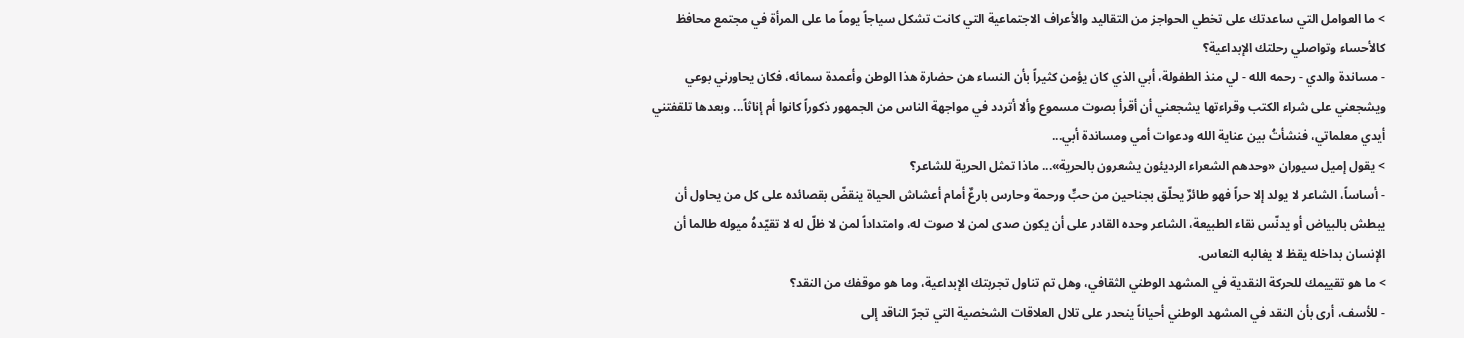> ما العوامل التي ساعدتك على تخطي الحواجز من التقاليد والأعراف الاجتماعية التي كانت تشكل سياجاً يوماً ما على المرأة في مجتمع محافظ كالأحساء وتواصلي رحلتك الإبداعية؟
- مساندة والدي - رحمه الله - لي منذ الطفولة، أبي الذي كان يؤمن كثيراً بأن النساء هن حضارة هذا الوطن وأعمدة سمائه، فكان يحاورني بوعي ويشجعني على شراء الكتب وقراءتها يشجعني أن أقرأ بصوت مسموع وألا أتردد في مواجهة الناس من الجمهور ذكوراً كانوا أم إناثاً... وبعدها تلقفتني أيدي معلماتي، فنشأتُ بين عناية الله ودعوات أمي ومساندة أبي...
> يقول إميل سيوران «وحدهم الشعراء الرديئون يشعرون بالحرية»... ماذا تمثل الحرية للشاعر؟
- أساساً، الشاعر لا يولد إلا حراً فهو طائرٌ يحلّق بجناحين من حبٍّ ورحمة وحارس بارعٌ أمام أعشاش الحياة ينقضّ بقصائده على كل من يحاول أن يبطش بالبياض أو يدنّس نقاء الطبيعة، الشاعر وحده القادر على أن يكون صدى لمن لا صوت له، وامتداداً لمن لا ظلّ له لا تقيّدهُ ميوله طالما أن الإنسان بداخله يقظ لا يغالبه النعاس.
> ما هو تقييمك للحركة النقدية في المشهد الوطني الثقافي، وهل تم تناول تجربتك الإبداعية، وما هو موقفك من النقد؟
- للأسف، أرى بأن النقد في المشهد الوطني أحياناً ينحدر على تلال العلاقات الشخصية التي تجرّ الناقد إلى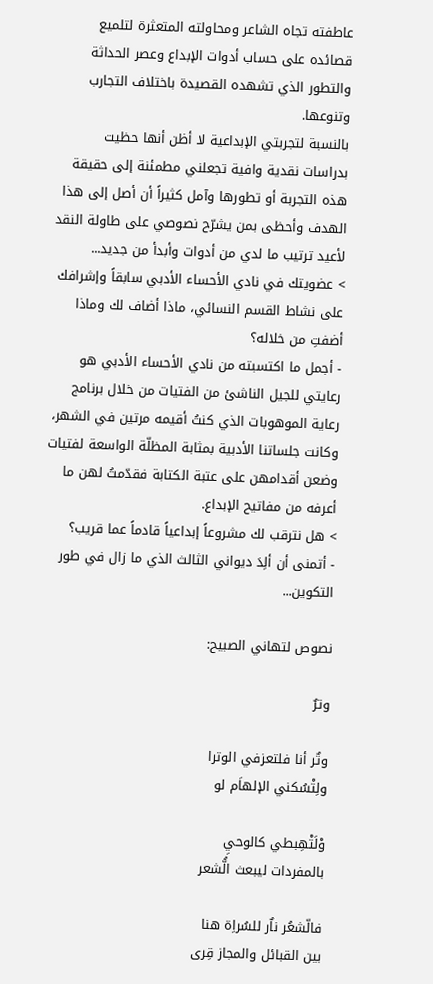عاطفته تجاه الشاعر ومحاولته المتعثرة لتلميع قصائده على حساب أدوات الإبداع وعصر الحداثة والتطور الذي تشهده القصيدة باختلاف التجارب وتنوعها.
بالنسبة لتجربتي الإبداعية لا أظن أنها حظيت بدراسات نقدية وافية تجعلني مطمئنة إلى حقيقة هذه التجربة أو تطورها وآمل كثيراً أن أصل إلى هذا الهدف وأحظى بمن يشرّح نصوصي على طاولة النقد لأعيد ترتيب ما لدي من أدوات وأبدأ من جديد...
> عضويتك في نادي الأحساء الأدبي سابقاً وإشرافك على نشاط القسم النسائي، ماذا أضاف لك وماذا أضفتِ من خلاله؟
- أجمل ما اكتسبته من نادي الأحساء الأدبي هو رعايتي للجيل الناشئ من الفتيات من خلال برنامج رعاية الموهوبات الذي كنتُ أقيمه مرتين في الشهر، وكانت جلساتنا الأدبية بمثابة المظلّة الواسعة لفتيات وضعن أقدامهن على عتبة الكتابة فقدّمتُ لهن ما أعرفه من مفاتيح الإبداع.
> هل نترقب لك مشروعاً إبداعياً قادماً عما قريب؟
- أتمنى أن ألِدَ ديواني الثالث الذي ما زال في طور التكوين...

نصوص لتهاني الصبيح:

وترٌ

وتٌر أنا فلتعزفي الوترا
ولِتْسُكني الإلهاَم لو

وْلَتْهِبطي كالوحيِ
بالمفردات لیبعث الُّشعر

فالّشعُر ناٌر للسُراِة هنا
بین القبائل والمجاز قِرى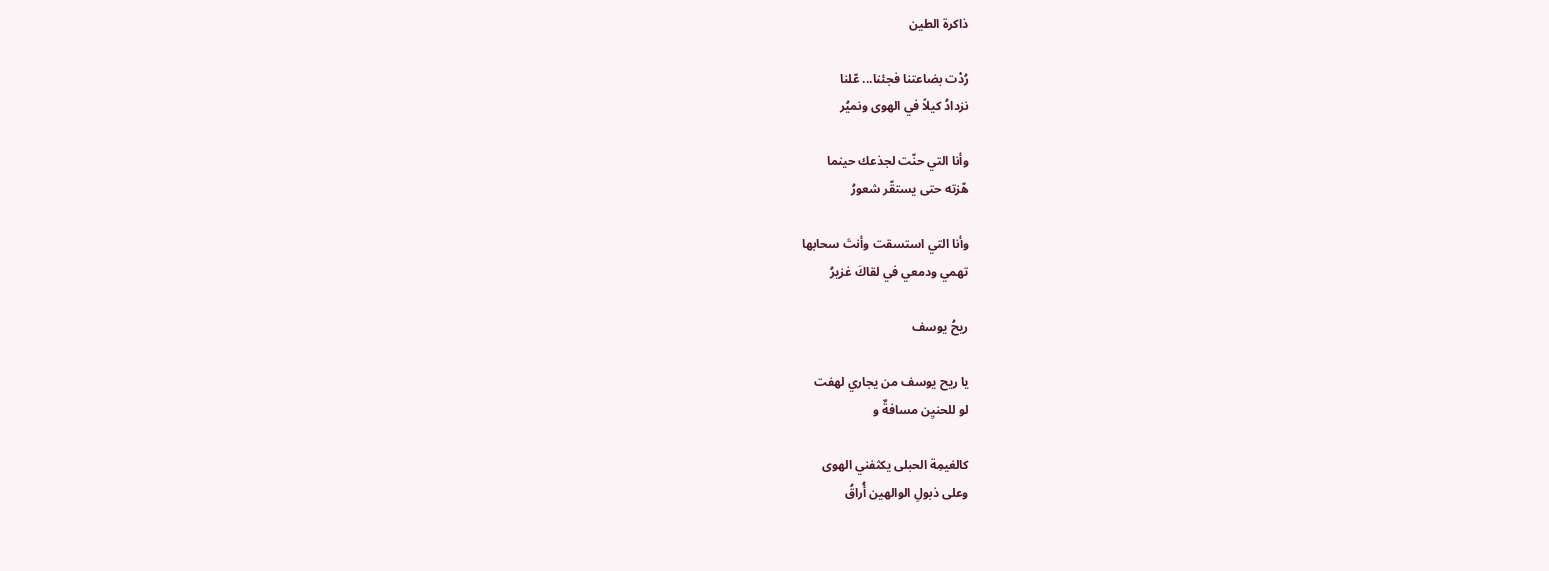ذاكرة الطین

رُدْت بضاعتنا فجئنا... عّلنا
نزدادُ كیلاً في الهوى ونمیُر

وأنا التي حنّت لجذعك حینما
هّزته حتى یستقّر شعورُ

وأنا التي استسقت وأنتَ سحابها
تهمي ودمعي في لقاكَ غزیرُ

ریحُ یوسف

یا ریح يوسف من یجاري لهفت
لو للحنیِن مسافةٌ و

كالغیمِة الحبلى یكثفني الهوى
وعلى ذبولِ الوالهین أُراقُ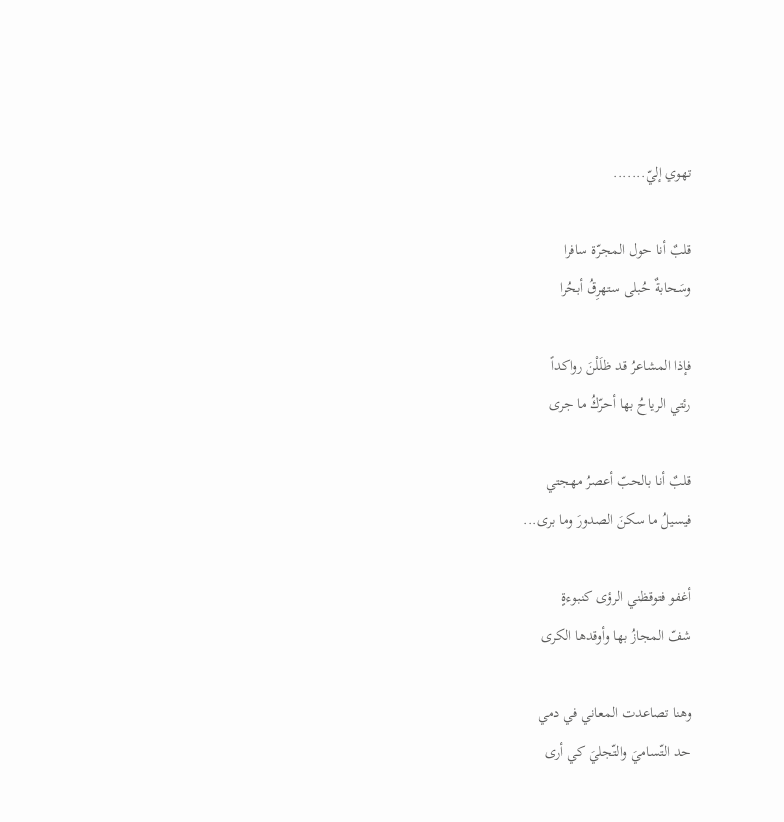تهوي إليّ.......

قلبٌ أنا حول المجرّة سافرا
وسَحابةٌ حُبلى ستهرِقُ أبحُرا

فإذا المشاعرُ قد ظلَلْنَ رواكداً
رئتي الرياحُ بها أحرّكُ ما جرى

قلبٌ أنا بالحبّ أعصرُ مهجتي
فيسيلُ ما سكنَ الصدورَ وما برى...

أغفو فتوقظني الرؤى كنبوءةٍ
شفّ المجازُ بها وأوقدها الكرى

وهنا تصاعدت المعاني في دمي
حد التّساميَ والتّجليَ كي أرى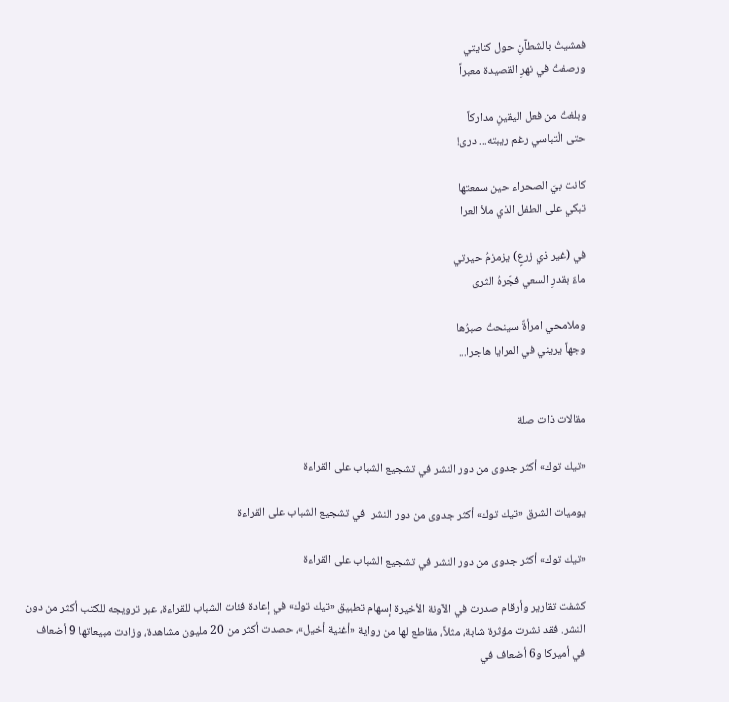فمشيتُ بالشطآنِ حول كنايتي
ورصفتُ في نهرِ القصيدة معبراً

وبلغتُ من فعل اليقينِ مداركاً
حتى الْتباسي رغم ريبته... درى!

كانت بيَ الصحراء حين سمعتها
تبكي على الطفل الذي ملأ العرا

في (غير ذي زرعٍ) يزمزمُ حيرتي
ماءٌ بقدرِ السعي فجّرهُ الثرى

وملامحي امرأةٌ سينحتُ صبرُها
وجهاً يريني في المرايا هاجرا...


مقالات ذات صلة

«تيك توك» أكثر جدوى من دور النشر في تشجيع الشباب على القراءة

يوميات الشرق «تيك توك» أكثر جدوى من دور النشر  في تشجيع الشباب على القراءة

«تيك توك» أكثر جدوى من دور النشر في تشجيع الشباب على القراءة

كشفت تقارير وأرقام صدرت في الآونة الأخيرة إسهام تطبيق «تيك توك» في إعادة فئات الشباب للقراءة، عبر ترويجه للكتب أكثر من دون النشر. فقد نشرت مؤثرة شابة، مثلاً، مقاطع لها من رواية «أغنية أخيل»، حصدت أكثر من 20 مليون مشاهدة، وزادت مبيعاتها 9 أضعاف في أميركا و6 أضعاف في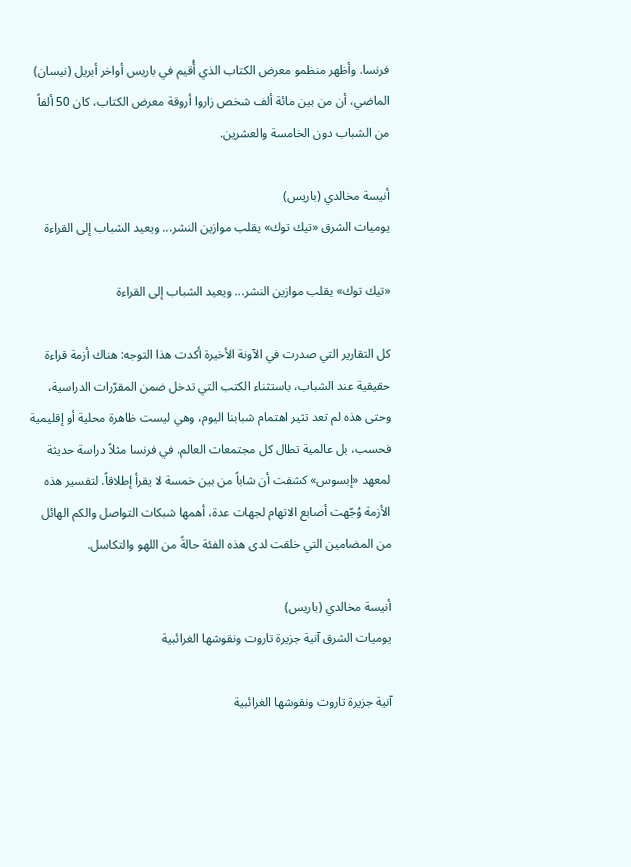فرنسا. وأظهر منظمو معرض الكتاب الذي أُقيم في باريس أواخر أبريل (نيسان) الماضي، أن من بين مائة ألف شخص زاروا أروقة معرض الكتاب، كان 50 ألفاً من الشباب دون الخامسة والعشرين.

أنيسة مخالدي (باريس)
يوميات الشرق «تيك توك» يقلب موازين النشر... ويعيد الشباب إلى القراءة

«تيك توك» يقلب موازين النشر... ويعيد الشباب إلى القراءة

كل التقارير التي صدرت في الآونة الأخيرة أكدت هذا التوجه: هناك أزمة قراءة حقيقية عند الشباب، باستثناء الكتب التي تدخل ضمن المقرّرات الدراسية، وحتى هذه لم تعد تثير اهتمام شبابنا اليوم، وهي ليست ظاهرة محلية أو إقليمية فحسب، بل عالمية تطال كل مجتمعات العالم. في فرنسا مثلاً دراسة حديثة لمعهد «إبسوس» كشفت أن شاباً من بين خمسة لا يقرأ إطلاقاً. لتفسير هذه الأزمة وُجّهت أصابع الاتهام لجهات عدة، أهمها شبكات التواصل والكم الهائل من المضامين التي خلقت لدى هذه الفئة حالةً من اللهو والتكاسل.

أنيسة مخالدي (باريس)
يوميات الشرق آنية جزيرة تاروت ونقوشها الغرائبية

آنية جزيرة تاروت ونقوشها الغرائبية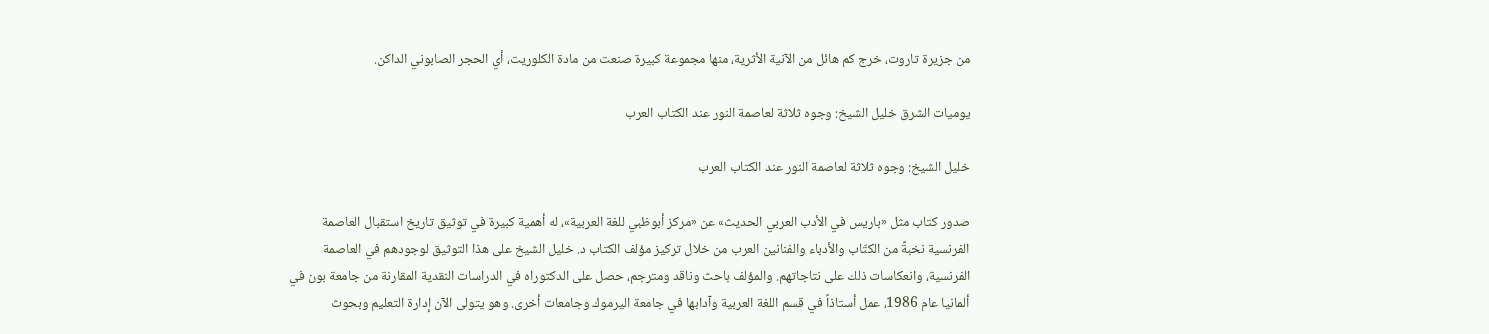من جزيرة تاروت، خرج كم هائل من الآنية الأثرية، منها مجموعة كبيرة صنعت من مادة الكلوريت، أي الحجر الصابوني الداكن.

يوميات الشرق خليل الشيخ: وجوه ثلاثة لعاصمة النور عند الكتاب العرب

خليل الشيخ: وجوه ثلاثة لعاصمة النور عند الكتاب العرب

صدور كتاب مثل «باريس في الأدب العربي الحديث» عن «مركز أبوظبي للغة العربية»، له أهمية كبيرة في توثيق تاريخ استقبال العاصمة الفرنسية نخبةً من الكتّاب والأدباء والفنانين العرب من خلال تركيز مؤلف الكتاب د. خليل الشيخ على هذا التوثيق لوجودهم في العاصمة الفرنسية، وانعكاسات ذلك على نتاجاتهم. والمؤلف باحث وناقد ومترجم، حصل على الدكتوراه في الدراسات النقدية المقارنة من جامعة بون في ألمانيا عام 1986، عمل أستاذاً في قسم اللغة العربية وآدابها في جامعة اليرموك وجامعات أخرى. وهو يتولى الآن إدارة التعليم وبحوث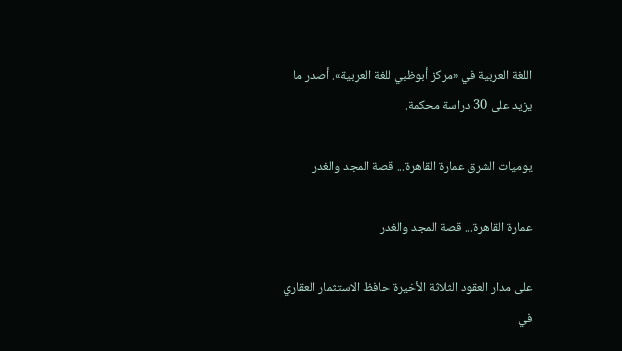اللغة العربية في «مركز أبوظبي للغة العربية». أصدر ما يزيد على 30 دراسة محكمة.

يوميات الشرق عمارة القاهرة... قصة المجد والغدر

عمارة القاهرة... قصة المجد والغدر

على مدار العقود الثلاثة الأخيرة حافظ الاستثمار العقاري في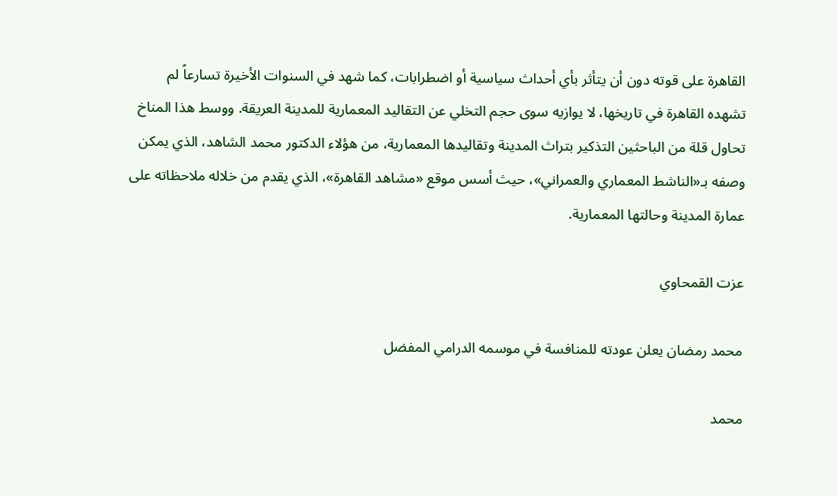القاهرة على قوته دون أن يتأثر بأي أحداث سياسية أو اضطرابات، كما شهد في السنوات الأخيرة تسارعاً لم تشهده القاهرة في تاريخها، لا يوازيه سوى حجم التخلي عن التقاليد المعمارية للمدينة العريقة. ووسط هذا المناخ تحاول قلة من الباحثين التذكير بتراث المدينة وتقاليدها المعمارية، من هؤلاء الدكتور محمد الشاهد، الذي يمكن وصفه بـ«الناشط المعماري والعمراني»، حيث أسس موقع «مشاهد القاهرة»، الذي يقدم من خلاله ملاحظاته على عمارة المدينة وحالتها المعمارية.

عزت القمحاوي

محمد رمضان يعلن عودته للمنافسة في موسمه الدرامي المفضل

محمد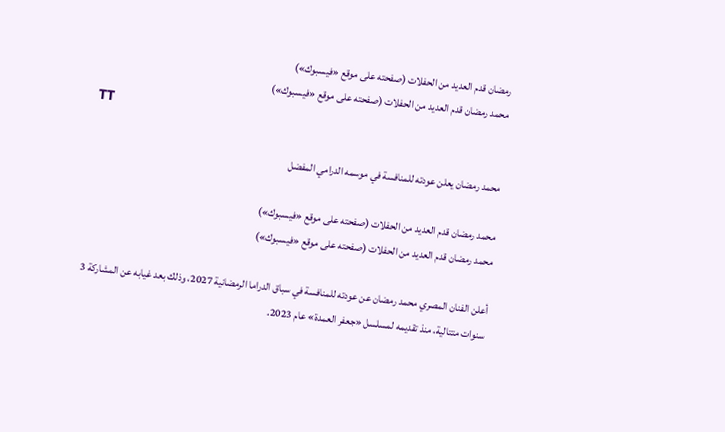رمضان قدم العديد من الحفلات (صفحته على موقع «فيسبوك»)
محمد رمضان قدم العديد من الحفلات (صفحته على موقع «فيسبوك»)
TT

محمد رمضان يعلن عودته للمنافسة في موسمه الدرامي المفضل

محمد رمضان قدم العديد من الحفلات (صفحته على موقع «فيسبوك»)
محمد رمضان قدم العديد من الحفلات (صفحته على موقع «فيسبوك»)

أعلن الفنان المصري محمد رمضان عن عودته للمنافسة في سباق الدراما الرمضانية 2027، وذلك بعد غيابه عن المشاركة 3 سنوات متتالية، منذ تقديمه لمسلسل «جعفر العمدة» عام 2023.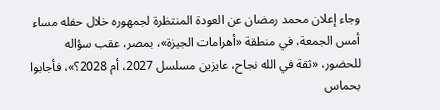وجاء إعلان محمد رمضان عن العودة المنتظرة لجمهوره خلال حفله مساء أمس الجمعة، في منطقة «أهرامات الجيزة»، بمصر، عقب سؤاله للحضور، «ثقة في الله نجاح، عايزين مسلسل 2027، أم 2028؟»، فأجابوا بحماس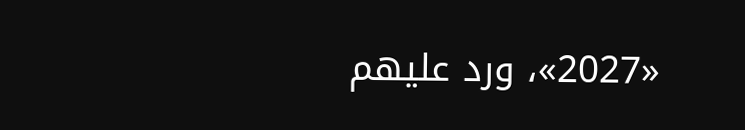«2027»، ورد عليهم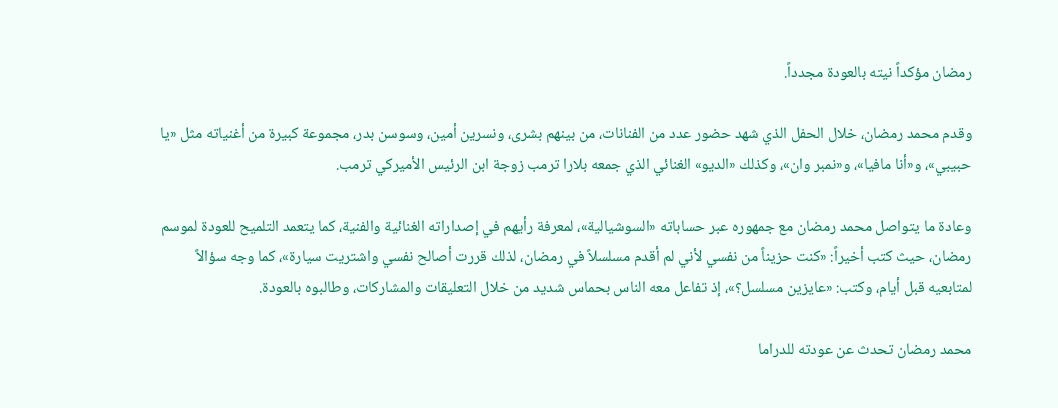رمضان مؤكداً نيته بالعودة مجدداً.

وقدم محمد رمضان، خلال الحفل الذي شهد حضور عدد من الفنانات، من بينهم بشرى، ونسرين أمين، وسوسن بدر، مجموعة كبيرة من أغنياته مثل «يا حبيبي»، و«أنا مافيا»، و«نمبر وان»، وكذلك «الديو» الغنائي الذي جمعه بلارا ترمب زوجة ابن الرئيس الأميركي ترمب.

وعادة ما يتواصل محمد رمضان مع جمهوره عبر حساباته «السوشيالية»، لمعرفة رأيهم في إصداراته الغنائية والفنية، كما يتعمد التلميح للعودة لموسم رمضان، حيث كتب أخيراً: «كنت حزيناً من نفسي لأني لم أقدم مسلسلاً في رمضان، لذلك قررت أصالح نفسي واشتريت سيارة»، كما وجه سؤالاً لمتابعيه قبل أيام، وكتب: «عايزين مسلسل؟»، إذ تفاعل معه الناس بحماس شديد من خلال التعليقات والمشاركات، وطالبوه بالعودة.

محمد رمضان تحدث عن عودته للدراما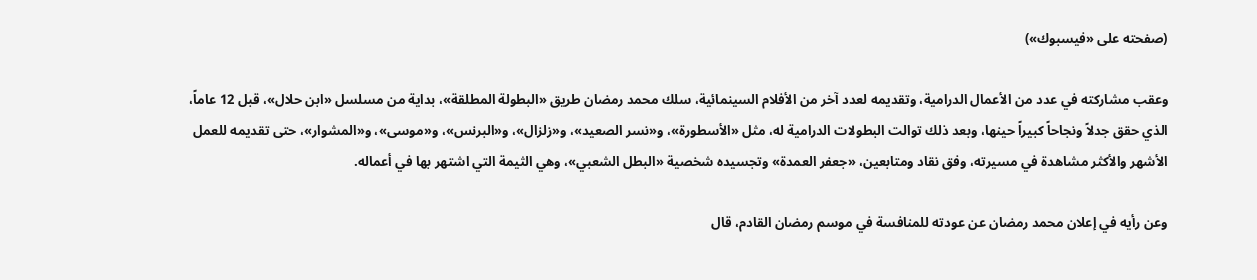(صفحته على «فيسبوك»)

وعقب مشاركته في عدد من الأعمال الدرامية، وتقديمه لعدد آخر من الأفلام السينمائية، سلك محمد رمضان طريق «البطولة المطلقة»، بداية من مسلسل «ابن حلال»، قبل 12 عاماً، الذي حقق جدلاً ونجاحاً كبيراً حينها، وبعد ذلك توالت البطولات الدرامية له، مثل «الأسطورة»، و«نسر الصعيد»، و«زلزال»، و«البرنس»، و«موسى»، و«المشوار»، حتى تقديمه للعمل الأشهر والأكثر مشاهدة في مسيرته، وفق نقاد ومتابعين، «جعفر العمدة» وتجسيده شخصية «البطل الشعبي»، وهي الثيمة التي اشتهر بها في أعماله.

وعن رأيه في إعلان محمد رمضان عن عودته للمنافسة في موسم رمضان القادم، قال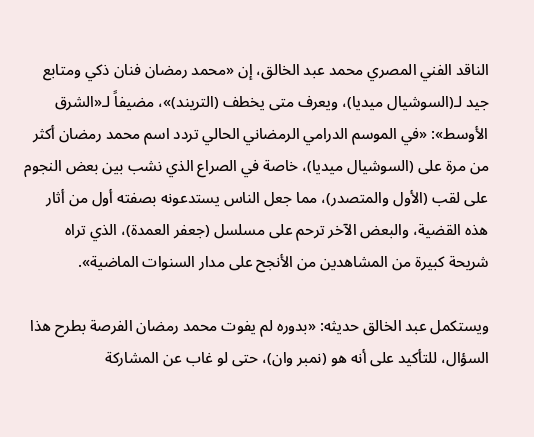الناقد الفني المصري محمد عبد الخالق، إن «محمد رمضان فنان ذكي ومتابع جيد لـ(السوشيال ميديا)، ويعرف متى يخطف (التريند)»، مضيفاً لـ«الشرق الأوسط»: «في الموسم الدرامي الرمضاني الحالي تردد اسم محمد رمضان أكثر من مرة على (السوشيال ميديا)، خاصة في الصراع الذي نشب بين بعض النجوم على لقب (الأول والمتصدر)، مما جعل الناس يستدعونه بصفته أول من أثار هذه القضية، والبعض الآخر ترحم على مسلسل (جعفر العمدة)، الذي تراه شريحة كبيرة من المشاهدين من الأنجح على مدار السنوات الماضية».

ويستكمل عبد الخالق حديثه: «بدوره لم يفوت محمد رمضان الفرصة بطرح هذا السؤال، للتأكيد على أنه هو (نمبر وان)، حتى لو غاب عن المشاركة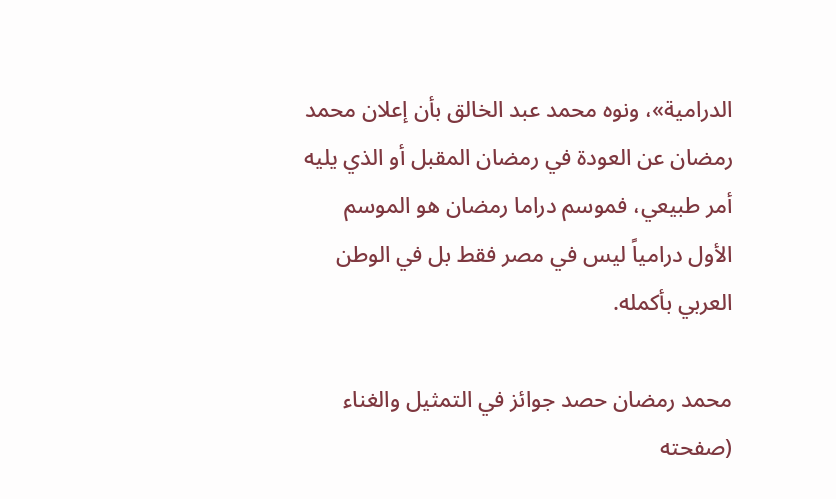الدرامية»، ونوه محمد عبد الخالق بأن إعلان محمد رمضان عن العودة في رمضان المقبل أو الذي يليه أمر طبيعي، فموسم دراما رمضان هو الموسم الأول درامياً ليس في مصر فقط بل في الوطن العربي بأكمله.

محمد رمضان حصد جوائز في التمثيل والغناء (صفحته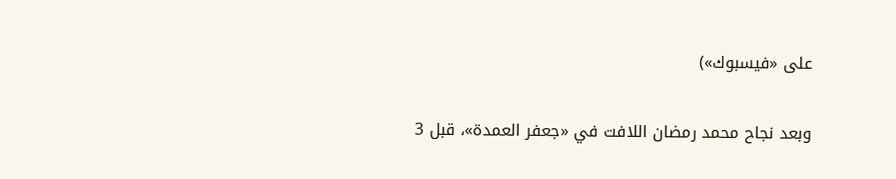على «فيسبوك»)

وبعد نجاح محمد رمضان اللافت في «جعفر العمدة»، قبل 3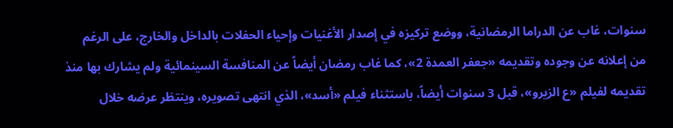سنوات، غاب عن الدراما الرمضانية، ووضع تركيزه في إصدار الأغنيات وإحياء الحفلات بالداخل والخارج، على الرغم من إعلانه عن وجوده وتقديمه «جعفر العمدة 2»، كما غاب رمضان أيضاً عن المنافسة السينمائية ولم يشارك بها منذ تقديمه لفيلم «ع الزيرو»، قبل 3 سنوات أيضاً، باستثناء فيلم «أسد»، الذي انتهى تصويره، وينتظر عرضه خلال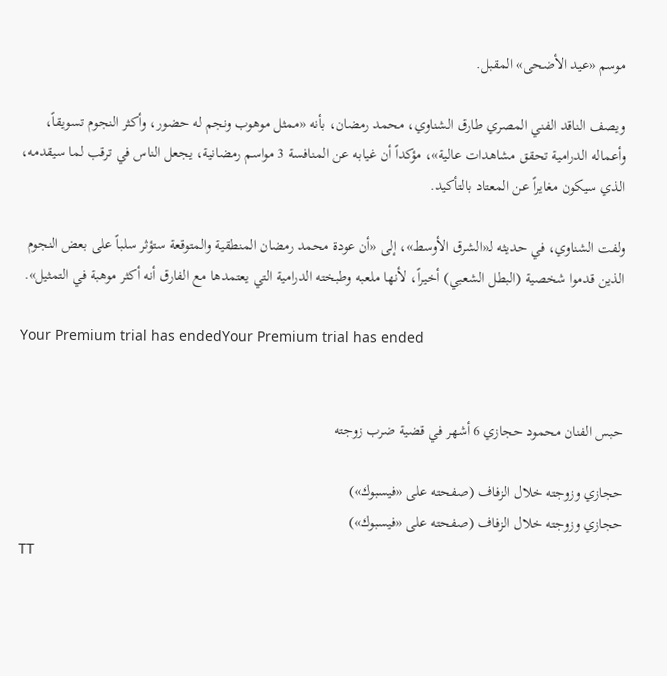موسم «عيد الأضحى» المقبل.

ويصف الناقد الفني المصري طارق الشناوي، محمد رمضان، بأنه «ممثل موهوب ونجم له حضور، وأكثر النجوم تسويقاً، وأعماله الدرامية تحقق مشاهدات عالية»، مؤكداً أن غيابه عن المنافسة 3 مواسم رمضانية، يجعل الناس في ترقب لما سيقدمه، الذي سيكون مغايراً عن المعتاد بالتأكيد.

ولفت الشناوي، في حديثه لـ«الشرق الأوسط»، إلى «أن عودة محمد رمضان المنطقية والمتوقعة ستؤثر سلباً على بعض النجوم الذين قدموا شخصية (البطل الشعبي) أخيراً، لأنها ملعبه وطبخته الدرامية التي يعتمدها مع الفارق أنه أكثر موهبة في التمثيل».

Your Premium trial has endedYour Premium trial has ended


حبس الفنان محمود حجازي 6 أشهر في قضية ضرب زوجته

حجازي وزوجته خلال الزفاف (صفحته على «فيسبوك»)
حجازي وزوجته خلال الزفاف (صفحته على «فيسبوك»)
TT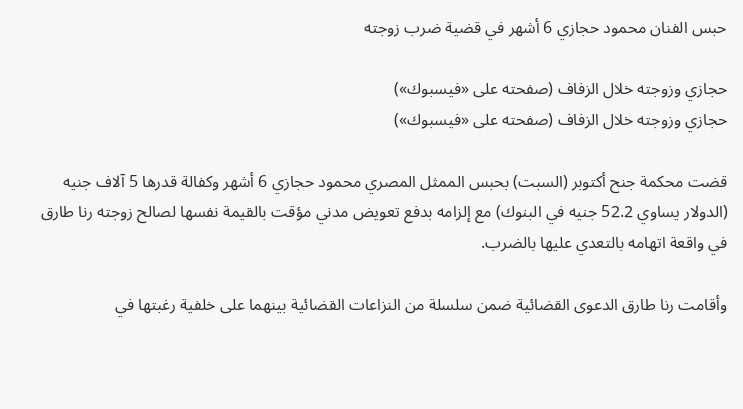حبس الفنان محمود حجازي 6 أشهر في قضية ضرب زوجته

حجازي وزوجته خلال الزفاف (صفحته على «فيسبوك»)
حجازي وزوجته خلال الزفاف (صفحته على «فيسبوك»)

قضت محكمة جنح أكتوبر (السبت) بحبس الممثل المصري محمود حجازي 6 أشهر وكفالة قدرها 5 آلاف جنيه (الدولار يساوي 52.2 جنيه في البنوك) مع إلزامه بدفع تعويض مدني مؤقت بالقيمة نفسها لصالح زوجته رنا طارق في واقعة اتهامه بالتعدي عليها بالضرب.

وأقامت رنا طارق الدعوى القضائية ضمن سلسلة من النزاعات القضائية بينهما على خلفية رغبتها في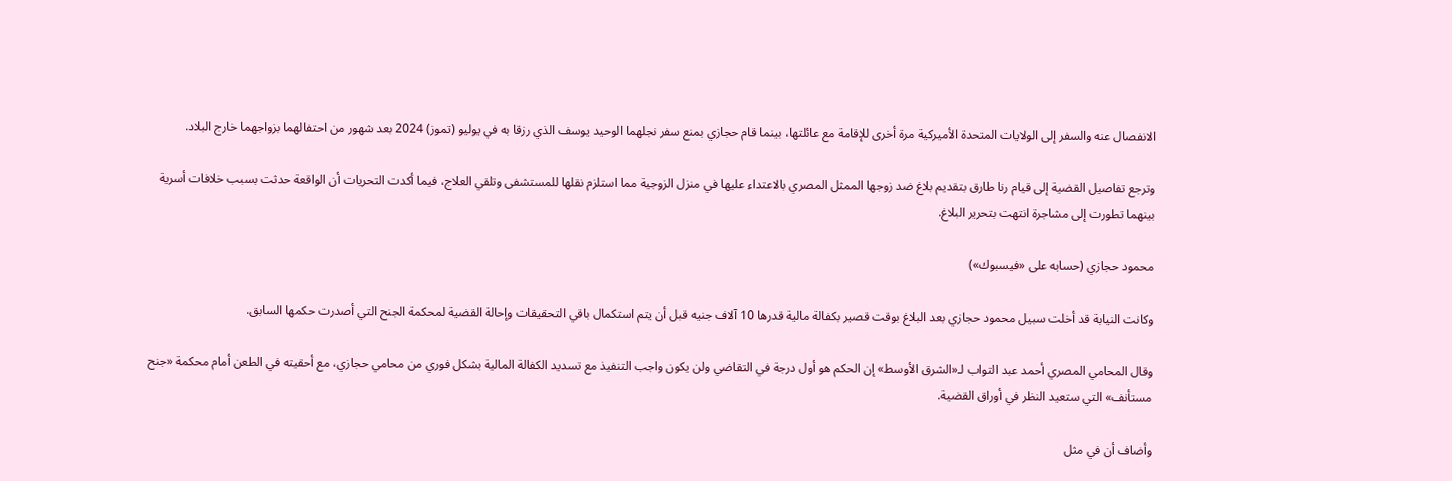الانفصال عنه والسفر إلى الولايات المتحدة الأميركية مرة أخرى للإقامة مع عائلتها، بينما قام حجازي بمنع سفر نجلهما الوحيد يوسف الذي رزقا به في يوليو (تموز) 2024 بعد شهور من احتفالهما بزواجهما خارج البلاد.

وترجع تفاصيل القضية إلى قيام رنا طارق بتقديم بلاغ ضد زوجها الممثل المصري بالاعتداء عليها في منزل الزوجية مما استلزم نقلها للمستشفى وتلقي العلاج، فيما أكدت التحريات أن الواقعة حدثت بسبب خلافات أسرية بينهما تطورت إلى مشاجرة انتهت بتحرير البلاغ.

محمود حجازي (حسابه على «فيسبوك»)

وكانت النيابة قد أخلت سبيل محمود حجازي بعد البلاغ بوقت قصير بكفالة مالية قدرها 10 آلاف جنيه قبل أن يتم استكمال باقي التحقيقات وإحالة القضية لمحكمة الجنح التي أصدرت حكمها السابق.

وقال المحامي المصري أحمد عبد التواب لـ«الشرق الأوسط» إن الحكم هو أول درجة في التقاضي ولن يكون واجب التنفيذ مع تسديد الكفالة المالية بشكل فوري من محامي حجازي، مع أحقيته في الطعن أمام محكمة «جنح مستأنف» التي ستعيد النظر في أوراق القضية.

وأضاف أن في مثل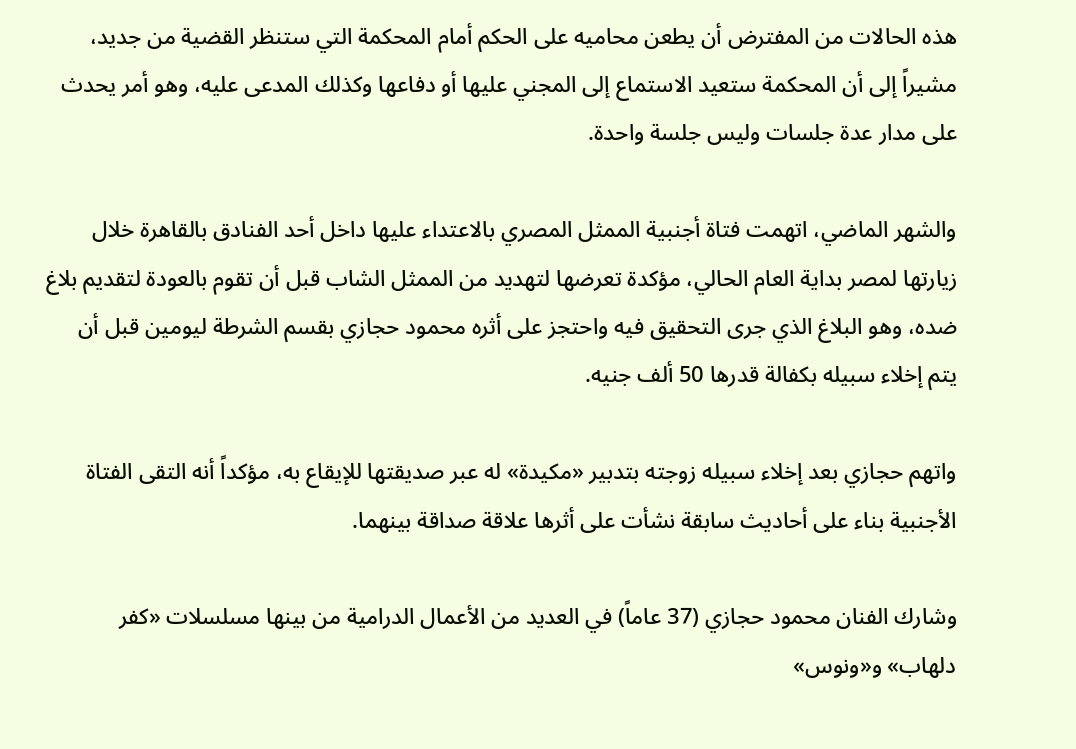هذه الحالات من المفترض أن يطعن محاميه على الحكم أمام المحكمة التي ستنظر القضية من جديد، مشيراً إلى أن المحكمة ستعيد الاستماع إلى المجني عليها أو دفاعها وكذلك المدعى عليه، وهو أمر يحدث على مدار عدة جلسات وليس جلسة واحدة.

والشهر الماضي، اتهمت فتاة أجنبية الممثل المصري بالاعتداء عليها داخل أحد الفنادق بالقاهرة خلال زيارتها لمصر بداية العام الحالي، مؤكدة تعرضها لتهديد من الممثل الشاب قبل أن تقوم بالعودة لتقديم بلاغ ضده، وهو البلاغ الذي جرى التحقيق فيه واحتجز على أثره محمود حجازي بقسم الشرطة ليومين قبل أن يتم إخلاء سبيله بكفالة قدرها 50 ألف جنيه.

واتهم حجازي بعد إخلاء سبيله زوجته بتدبير «مكيدة» له عبر صديقتها للإيقاع به، مؤكداً أنه التقى الفتاة الأجنبية بناء على أحاديث سابقة نشأت على أثرها علاقة صداقة بينهما.

وشارك الفنان محمود حجازي (37 عاماً) في العديد من الأعمال الدرامية من بينها مسلسلات «كفر دلهاب» و«ونوس»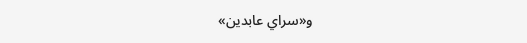و«سراي عابدين»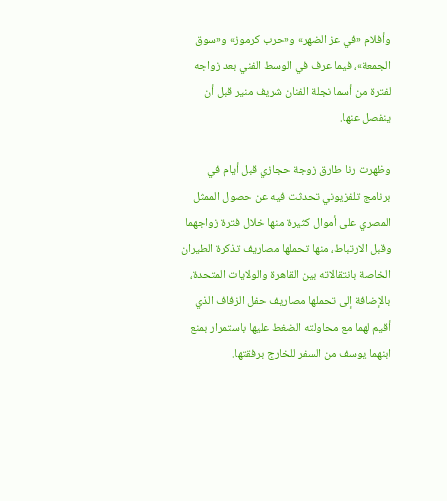وأفلام «في عز الضهر» و«حرب كرموز» و«سوق الجمعة»، فيما عرف في الوسط الفني بعد زواجه لفترة من أسما نجلة الفنان شريف منير قبل أن ينفصل عنها.

وظهرت رنا طارق زوجة حجازي قبل أيام في برنامج تلفزيوني تحدثت فيه عن حصول الممثل المصري على أموال كثيرة منها خلال فترة زواجهما وقبل الارتباط، منها تحملها مصاريف تذكرة الطيران الخاصة بانتقالاته بين القاهرة والولايات المتحدة، بالإضافة إلى تحملها مصاريف حفل الزفاف الذي أقيم لهما مع محاولته الضغط عليها باستمرار بمنع ابنهما يوسف من السفر للخارج برفقتها.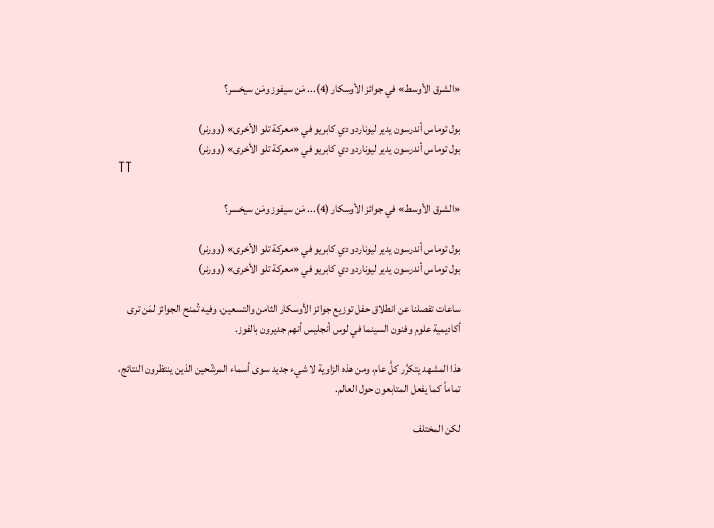«الشرق الأوسط» في جوائز الأوسكار (4)... مَن سيفوز ومَن سيخسر؟

بول توماس أندرسون يدير ليوناردو دي كابريو في «معركة تلو الأخرى» (وورنر)
بول توماس أندرسون يدير ليوناردو دي كابريو في «معركة تلو الأخرى» (وورنر)
TT

«الشرق الأوسط» في جوائز الأوسكار (4)... مَن سيفوز ومَن سيخسر؟

بول توماس أندرسون يدير ليوناردو دي كابريو في «معركة تلو الأخرى» (وورنر)
بول توماس أندرسون يدير ليوناردو دي كابريو في «معركة تلو الأخرى» (وورنر)

ساعات تفصلنا عن انطلاق حفل توزيع جوائز الأوسكار الثامن والتسعين، وفيه تُمنح الجوائز لمَن ترى أكاديمية علوم وفنون السينما في لوس أنجليس أنهم جديرون بالفوز.

هذا المشهد يتكرَّر كلَّ عام، ومن هذه الزاوية لا شيء جديد سوى أسماء المرشّحين الذين ينتظرون النتائج، تماماً كما يفعل المتابعون حول العالم.

لكن المختلف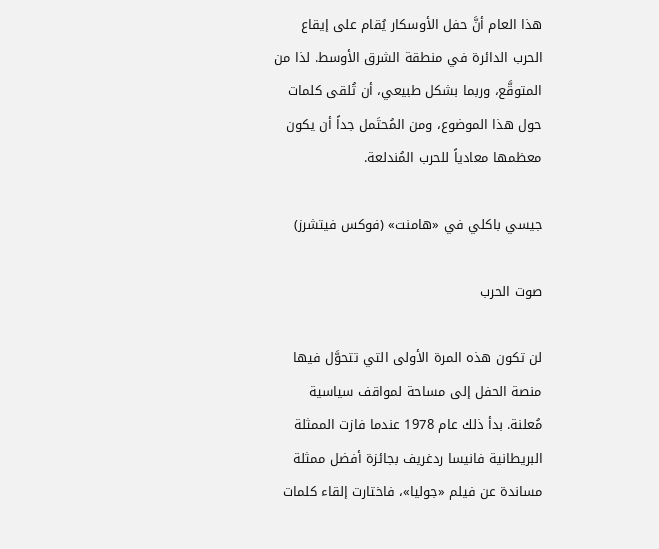هذا العام أنَّ حفل الأوسكار يُقام على إيقاع الحرب الدائرة في منطقة الشرق الأوسط. لذا من المتوقَّع، وربما بشكل طبيعي، أن تُلقى كلمات حول هذا الموضوع، ومن المُحتَمل جداً أن يكون معظمها معادياً للحرب المُندلعة.

جيسي باكلي في «هامنت» (فوكس فيتشرز)

صوت الحرب

لن تكون هذه المرة الأولى التي تتحوَّل فيها منصة الحفل إلى مساحة لمواقف سياسية مُعلنة. بدأ ذلك عام 1978 عندما فازت الممثلة البريطانية فانيسا ردغريف بجائزة أفضل ممثلة مساندة عن فيلم «جوليا»، فاختارت إلقاء كلمات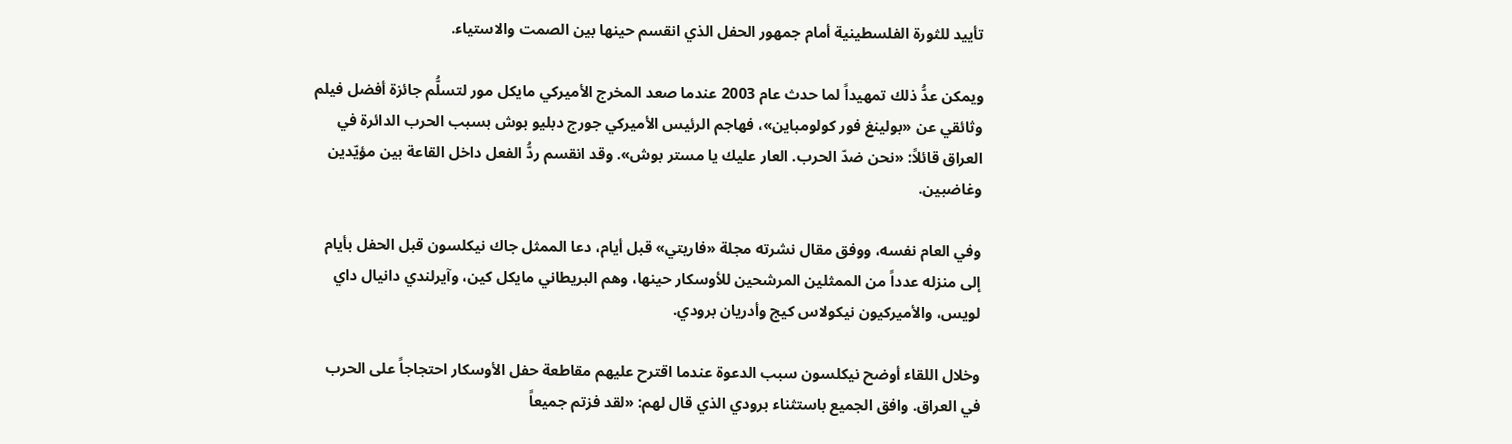تأييد للثورة الفلسطينية أمام جمهور الحفل الذي انقسم حينها بين الصمت والاستياء.

ويمكن عدُّ ذلك تمهيداً لما حدث عام 2003 عندما صعد المخرج الأميركي مايكل مور لتسلُّم جائزة أفضل فيلم وثائقي عن «بولينغ فور كولومباين»، فهاجم الرئيس الأميركي جورج دبليو بوش بسبب الحرب الدائرة في العراق قائلاً: «نحن ضدّ الحرب. العار عليك يا مستر بوش». وقد انقسم ردُّ الفعل داخل القاعة بين مؤيّدين وغاضبين.

وفي العام نفسه، ووفق مقال نشرته مجلة «فاريتي» قبل أيام، دعا الممثل جاك نيكلسون قبل الحفل بأيام إلى منزله عدداً من الممثلين المرشحين للأوسكار حينها، وهم البريطاني مايكل كين، وآيرلندي دانيال داي لويس، والأميركيون نيكولاس كيج وأدريان برودي.

وخلال اللقاء أوضح نيكلسون سبب الدعوة عندما اقترح عليهم مقاطعة حفل الأوسكار احتجاجاً على الحرب في العراق. وافق الجميع باستثناء برودي الذي قال لهم: «لقد فزتم جميعاً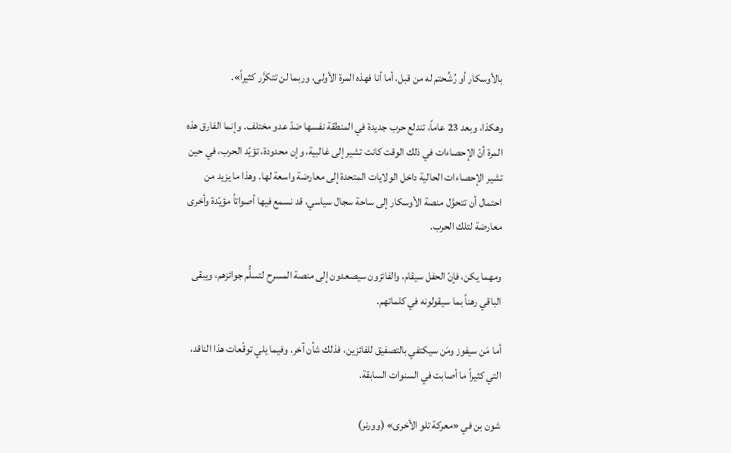بالأوسكار أو رُشِّحتم له من قبل، أما أنا فهذه المرة الأولى، وربما لن تتكرَّر كثيراً».

وهكذا، وبعد 23 عاماً، تندلع حرب جديدة في المنطقة نفسها ضدّ عدو مختلف. وإنما الفارق هذه المرة أنّ الإحصاءات في ذلك الوقت كانت تشير إلى غالبية، وإن محدودة، تؤيّد الحرب، في حين تشير الإحصاءات الحالية داخل الولايات المتحدة إلى معارضة واسعة لها. وهذا ما يزيد من احتمال أن تتحوَّل منصة الأوسكار إلى ساحة سجال سياسي، قد نسمع فيها أصواتاً مؤيّدة وأخرى معارضة لتلك الحرب.

ومهما يكن، فإنّ الحفل سيقام، والفائزون سيصعدون إلى منصة المسرح لتسلُّم جوائزهم، ويبقى الباقي رهناً بما سيقولونه في كلماتهم.

أما مَن سيفوز ومَن سيكتفي بالتصفيق للفائزين، فذلك شأن آخر. وفيما يلي توقّعات هذا الناقد، التي كثيراً ما أصابت في السنوات السابقة.

شون بن في «معركة تلو الأخرى» (وورنر)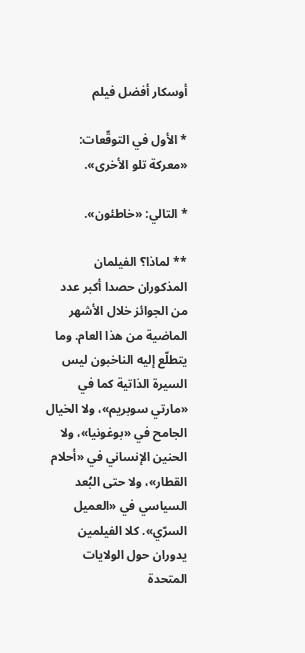أوسكار أفضل فيلم

* الأول في التوقّعات: «معركة تلو الأخرى».

* التالي: «خاطئون».

** لماذا؟ الفيلمان المذكوران حصدا أكبر عدد من الجوائز خلال الأشهر الماضية من هذا العام. وما يتطلّع إليه الناخبون ليس السيرة الذاتية كما في «مارتي سوبريم»، ولا الخيال الجامح في «بوغونيا»، ولا الحنين الإنساني في «أحلام القطار»، ولا حتى البُعد السياسي في «العميل السرّي». كلا الفيلمين يدوران حول الولايات المتحدة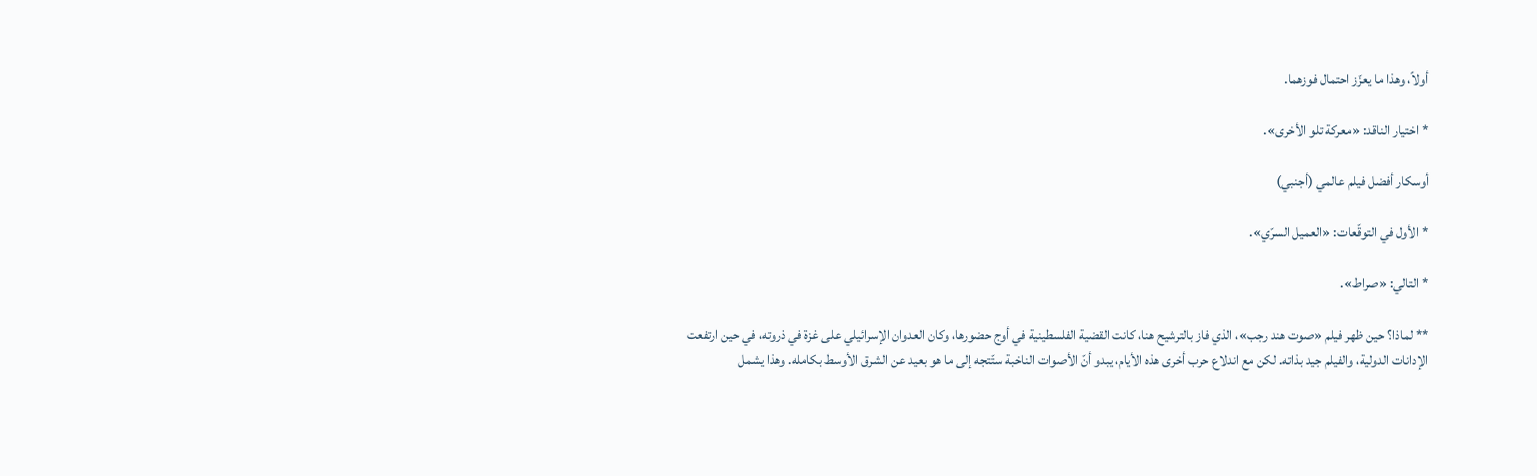أولاً، وهذا ما يعزّز احتمال فوزهما.

* اختيار الناقد: «معركة تلو الأخرى».

أوسكار أفضل فيلم عالمي (أجنبي)

* الأول في التوقّعات: «العميل السرّي».

* التالي: «صراط».

** لماذا؟ حين ظهر فيلم «صوت هند رجب»، الذي فاز بالترشيح هنا، كانت القضية الفلسطينية في أوج حضورها، وكان العدوان الإسرائيلي على غزة في ذروته، في حين ارتفعت الإدانات الدولية، والفيلم جيد بذاته. لكن مع اندلاع حرب أخرى هذه الأيام، يبدو أنّ الأصوات الناخبة ستّتجه إلى ما هو بعيد عن الشرق الأوسط بكامله. وهذا يشمل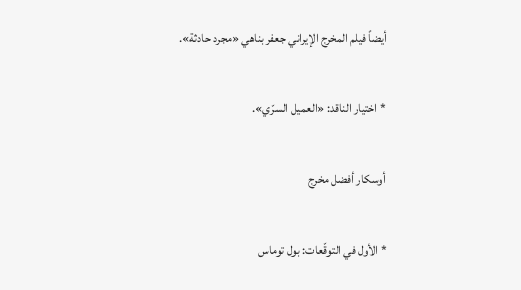أيضاً فيلم المخرج الإيراني جعفر بناهي «مجرد حادثة».

* اختيار الناقد: «العميل السرّي».

أوسكار أفضل مخرج

* الأول في التوقّعات: بول توماس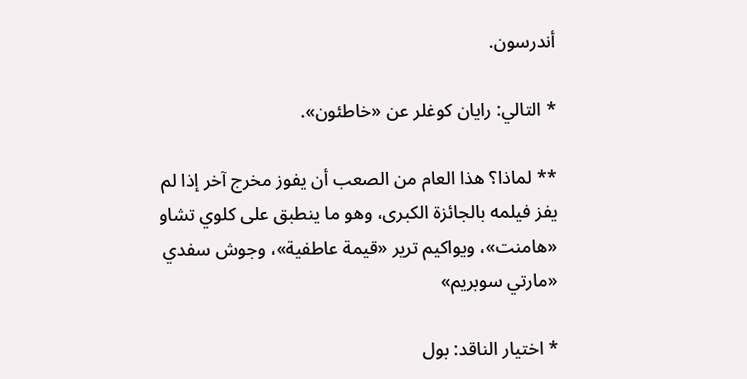أندرسون.

* التالي: رايان كوغلر عن «خاطئون».

** لماذا؟ هذا العام من الصعب أن يفوز مخرج آخر إذا لم يفز فيلمه بالجائزة الكبرى، وهو ما ينطبق على كلوي تشاو «هامنت»، ويواكيم ترير «قيمة عاطفية»، وجوش سفدي «مارتي سوبريم»

* اختيار الناقد: بول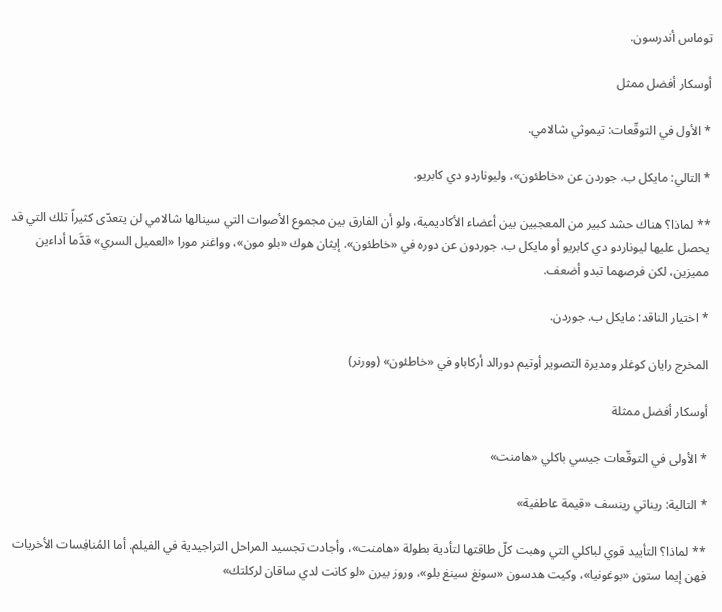توماس أندرسون.

أوسكار أفضل ممثل

* الأول في التوقّعات: تيموثي شالامي.

* التالي: مايكل ب. جوردن عن «خاطئون»، وليوناردو دي كابريو.

** لماذا؟ هناك حشد كبير من المعجبين بين أعضاء الأكاديمية، ولو أن الفارق بين مجموع الأصوات التي سينالها شالامي لن يتعدّى كثيراً تلك التي قد يحصل عليها ليوناردو دي كابريو أو مايكل ب. جوردون عن دوره في «خاطئون». إيثان هوك «بلو مون»، وواغنر مورا «العميل السري» قدَّما أداءين مميزين، لكن فرصهما تبدو أضعف.

* اختيار الناقد: مايكل ب. جوردن.

المخرج رايان كوغلر ومديرة التصوير أوتيم دورالد أركاباو في «خاطئون» (وورنر)

أوسكار أفضل ممثلة

* الأولى في التوقّعات جيسي باكلي «هامنت»

* التالية: ريناتي رينسف «قيمة عاطفية»

** لماذا؟ التأييد قوي لباكلي التي وهبت كلّ طاقتها لتأدية بطولة «هامنت»، وأجادت تجسيد المراحل التراجيدية في الفيلم. أما المُنافِسات الأخريات فهن إيما ستون «بوغونيا»، وكيت هدسون «سونغ سينغ بلو»، وروز بيرن «لو كانت لدي ساقان لركلتك»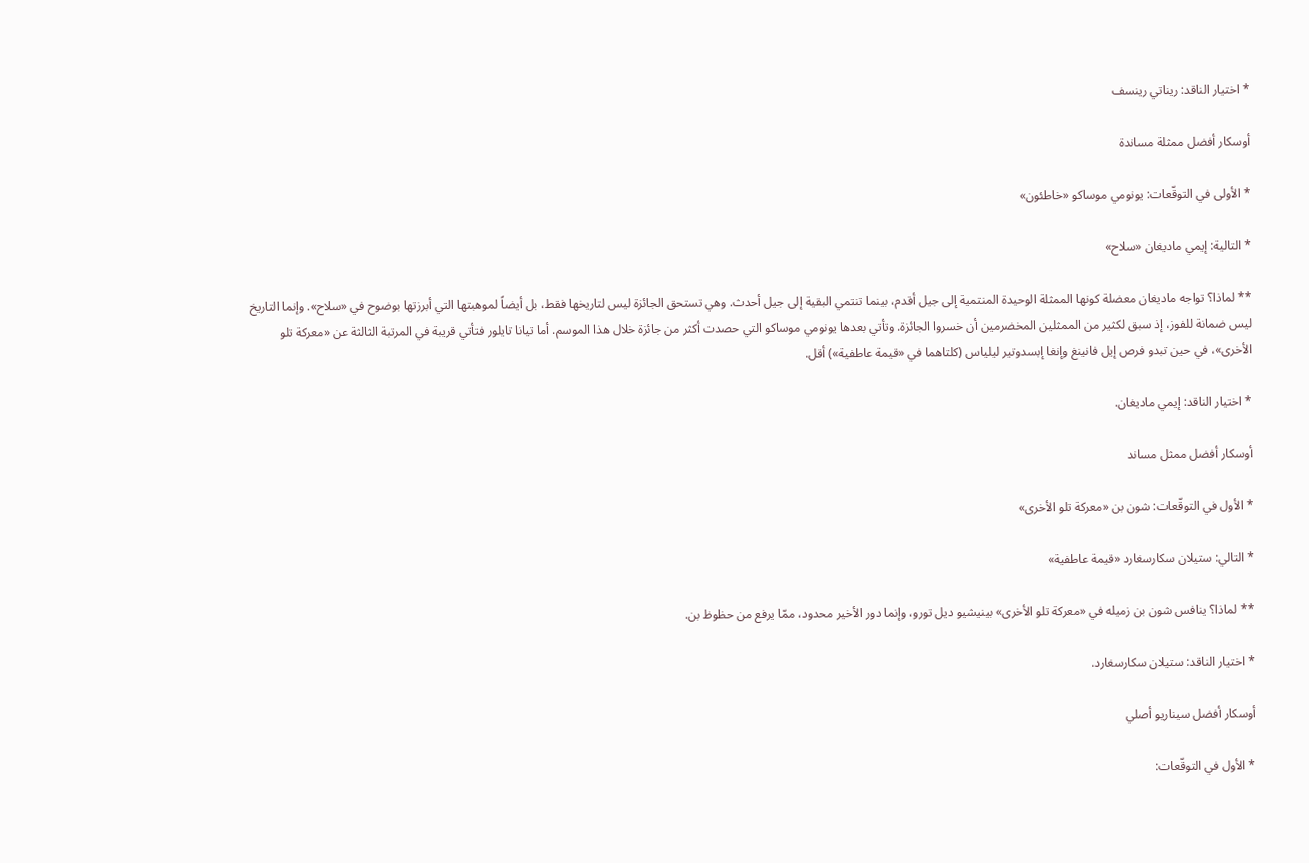* اختيار الناقد: ريناتي رينسف

أوسكار أفضل ممثلة مساندة

* الأولى في التوقّعات: يونومي موساكو «خاطئون»

* التالية: إيمي ماديغان «سلاح»

** لماذا؟ تواجه ماديغان معضلة كونها الممثلة الوحيدة المنتمية إلى جيل أقدم، بينما تنتمي البقية إلى جيل أحدث. وهي تستحق الجائزة ليس لتاريخها فقط، بل أيضاً لموهبتها التي أبرزتها بوضوح في «سلاح». وإنما التاريخ ليس ضمانة للفوز، إذ سبق لكثير من الممثلين المخضرمين أن خسروا الجائزة. وتأتي بعدها يونومي موساكو التي حصدت أكثر من جائزة خلال هذا الموسم. أما تيانا تايلور فتأتي قريبة في المرتبة الثالثة عن «معركة تلو الأخرى»، في حين تبدو فرص إيل فانينغ وإنغا إبسدوتير ليلياس (كلتاهما في «قيمة عاطفية») أقل.

* اختيار الناقد: إيمي ماديغان.

أوسكار أفضل ممثل مساند

* الأول في التوقّعات: شون بن «معركة تلو الأخرى»

* التالي: ستيلان سكارسغارد «قيمة عاطفية»

** لماذا؟ ينافس شون بن زميله في «معركة تلو الأخرى» بينيشيو ديل تورو، وإنما دور الأخير محدود، ممّا يرفع من حظوظ بن.

* اختيار الناقد: ستيلان سكارسغارد.

أوسكار أفضل سيناريو أصلي

* الأول في التوقّعات: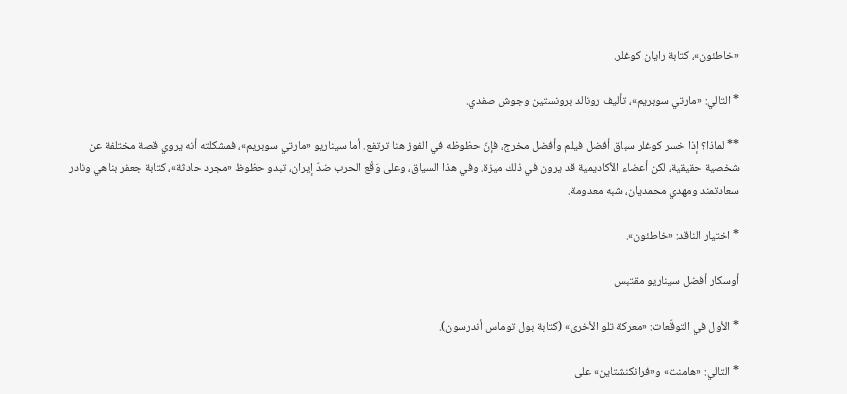«خاطئون»، كتابة رايان كوغلر.

* التالي: «مارتي سوبريم»، تأليف رونالد برونستين وجوش صفدي.

** لماذا؟ إذا خسر كوغلر سباق أفضل فيلم وأفضل مخرج، فإنّ حظوظه في الفوز هنا ترتفع. أما سيناريو «مارتي سوبريم»، فمشكلته أنه يروي قصة مختلفة عن شخصية حقيقية، لكن أعضاء الأكاديمية قد يرون في ذلك ميزة. وفي هذا السياق، وعلى وَقْع الحرب ضدّ إيران، تبدو حظوظ «مجرد حادثة»، كتابة جعفر بناهي ونادر سعادتمند ومهدي محمديان، شبه معدومة.

* اختيار الناقد: «خاطئون».

أوسكار أفضل سيناريو مقتبس

* الأول في التوقّعات: «معركة تلو الأخرى» (كتابة بول توماس أندرسون).

* التالي: «هامنت» و«فرانكنشتاين» على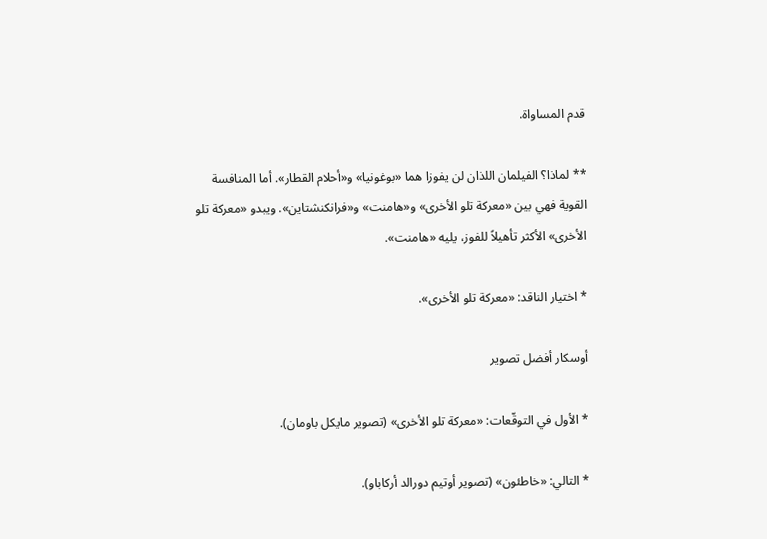قدم المساواة.

** لماذا؟ الفيلمان اللذان لن يفوزا هما «بوغونيا» و«أحلام القطار». أما المنافسة القوية فهي بين «معركة تلو الأخرى» و«هامنت» و«فرانكنشتاين». ويبدو «معركة تلو الأخرى» الأكثر تأهيلاً للفوز، يليه «هامنت».

* اختيار الناقد: «معركة تلو الأخرى».

أوسكار أفضل تصوير

* الأول في التوقّعات: «معركة تلو الأخرى» (تصوير مايكل باومان).

* التالي: «خاطئون» (تصوير أوتيم دورالد أركاباو).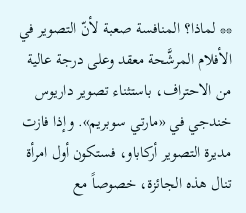** لماذا؟ المنافسة صعبة لأنّ التصوير في الأفلام المرشَّحة معقد وعلى درجة عالية من الاحتراف، باستثناء تصوير داريوس خندجي في «مارتي سوبريم». وإذا فازت مديرة التصوير أركاباو، فستكون أول امرأة تنال هذه الجائزة، خصوصاً مع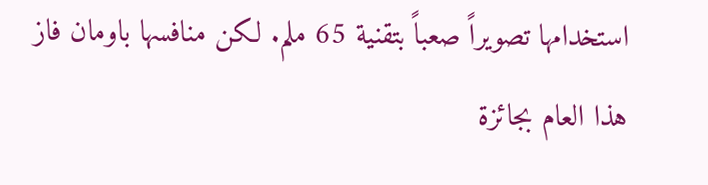استخدامها تصويراً صعباً بتقنية 65 ملم. لكن منافسها باومان فاز هذا العام بجائزة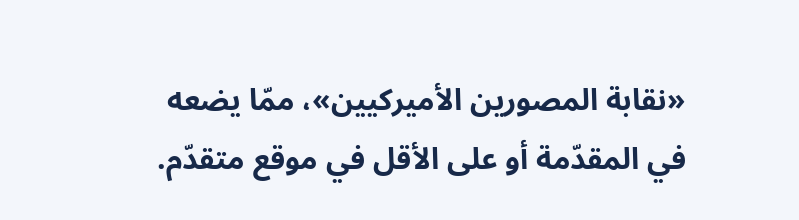«نقابة المصورين الأميركيين»، ممّا يضعه في المقدّمة أو على الأقل في موقع متقدّم.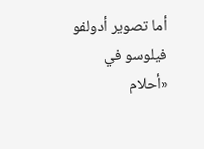أما تصوير أدولفو فيلوسو في «أحلام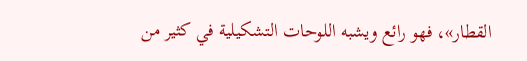القطار»، فهو رائع ويشبه اللوحات التشكيلية في كثير من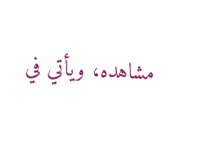مشاهده، ويأتي في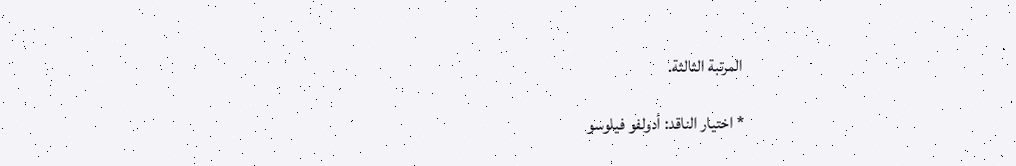المرتبة الثالثة.

* اختيار الناقد: أدولفو فيلوسو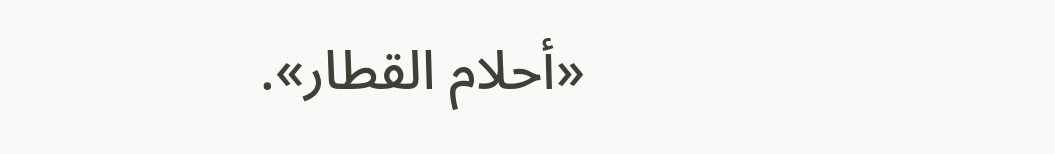«أحلام القطار».